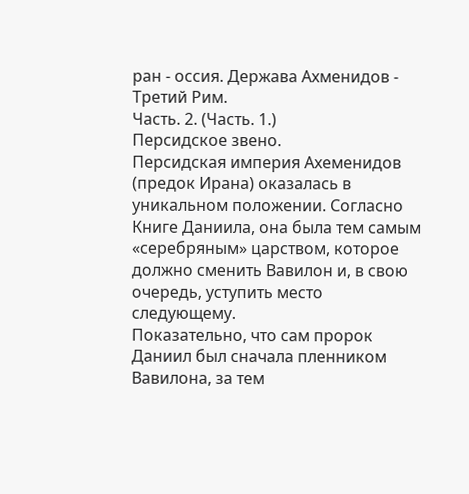ран - оссия. Держава Ахменидов - Третий Рим.
Часть. 2. (Часть. 1.)
Персидское звено.
Персидская империя Ахеменидов (предок Ирана) оказалась в уникальном положении. Согласно Книге Даниила, она была тем самым «серебряным» царством, которое должно сменить Вавилон и, в свою очередь, уступить место следующему.
Показательно, что сам пророк Даниил был сначала пленником Вавилона, за тем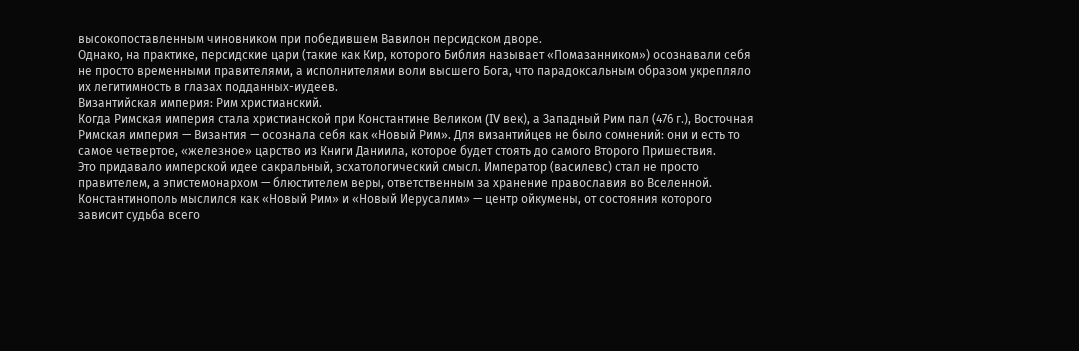высокопоставленным чиновником при победившем Вавилон персидском дворе.
Однако, на практике, персидские цари (такие как Кир, которого Библия называет «Помазанником») осознавали себя не просто временными правителями, а исполнителями воли высшего Бога, что парадоксальным образом укрепляло их легитимность в глазах подданных-иудеев.
Византийская империя: Рим христианский.
Когда Римская империя стала христианской при Константине Великом (IV век), а Западный Рим пал (476 г.), Восточная Римская империя — Византия — осознала себя как «Новый Рим». Для византийцев не было сомнений: они и есть то самое четвертое, «железное» царство из Книги Даниила, которое будет стоять до самого Второго Пришествия.
Это придавало имперской идее сакральный, эсхатологический смысл. Император (василевс) стал не просто правителем, а эпистемонархом — блюстителем веры, ответственным за хранение православия во Вселенной.
Константинополь мыслился как «Новый Рим» и «Новый Иерусалим» — центр ойкумены, от состояния которого зависит судьба всего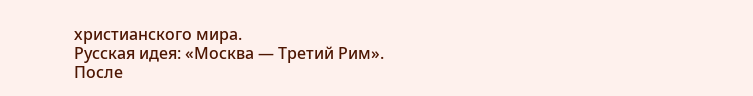христианского мира.
Русская идея: «Москва — Третий Рим».
После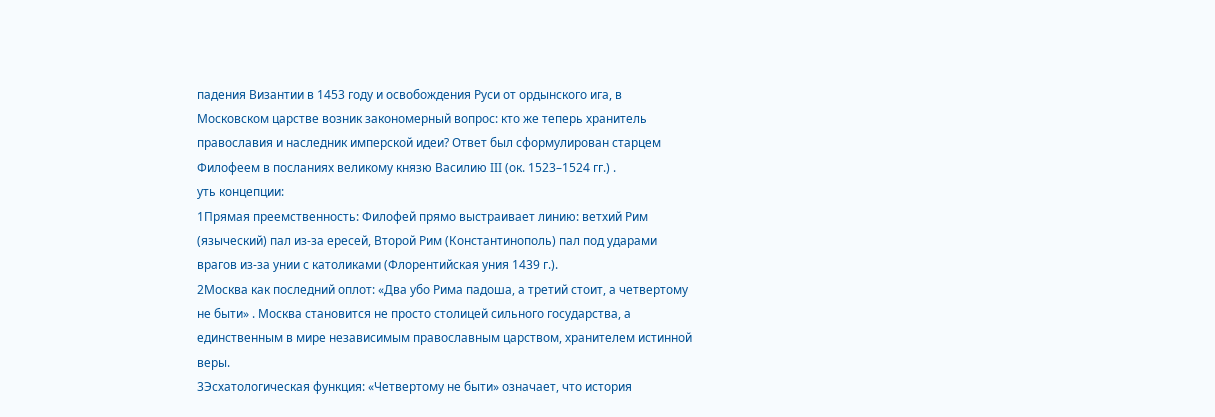падения Византии в 1453 году и освобождения Руси от ордынского ига, в Московском царстве возник закономерный вопрос: кто же теперь хранитель православия и наследник имперской идеи? Ответ был сформулирован старцем Филофеем в посланиях великому князю Василию III (ок. 1523–1524 гг.) .
уть концепции:
1Прямая преемственность: Филофей прямо выстраивает линию: ветхий Рим (языческий) пал из-за ересей, Второй Рим (Константинополь) пал под ударами врагов из-за унии с католиками (Флорентийская уния 1439 г.).
2Москва как последний оплот: «Два убо Рима падоша, а третий стоит, а четвертому не быти» . Москва становится не просто столицей сильного государства, а единственным в мире независимым православным царством, хранителем истинной веры.
3Эсхатологическая функция: «Четвертому не быти» означает, что история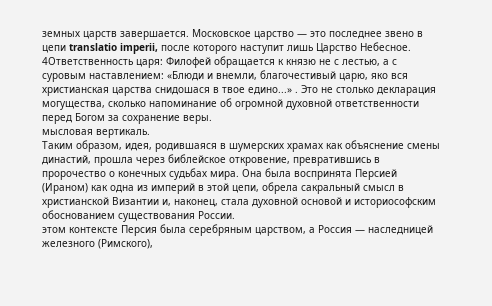земных царств завершается. Московское царство — это последнее звено в цепи translatio imperii, после которого наступит лишь Царство Небесное.
4Ответственность царя: Филофей обращается к князю не с лестью, а с суровым наставлением: «Блюди и внемли, благочестивый царю, яко вся христианская царства снидошася в твое едино...» . Это не столько декларация могущества, сколько напоминание об огромной духовной ответственности перед Богом за сохранение веры.
мысловая вертикаль.
Таким образом, идея, родившаяся в шумерских храмах как объяснение смены династий, прошла через библейское откровение, превратившись в пророчество о конечных судьбах мира. Она была воспринята Персией (Ираном) как одна из империй в этой цепи, обрела сакральный смысл в христианской Византии и, наконец, стала духовной основой и историософским обоснованием существования России.
этом контексте Персия была серебряным царством, а Россия — наследницей железного (Римского),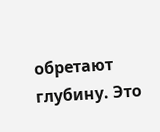обретают глубину. Это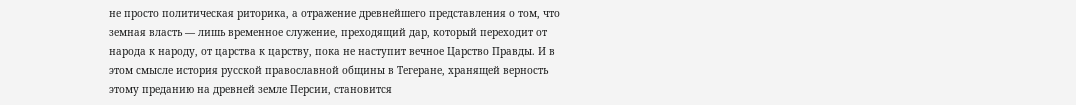не просто политическая риторика, а отражение древнейшего представления о том, что земная власть — лишь временное служение, преходящий дар, который переходит от народа к народу, от царства к царству, пока не наступит вечное Царство Правды. И в этом смысле история русской православной общины в Тегеране, хранящей верность этому преданию на древней земле Персии, становится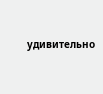удивительно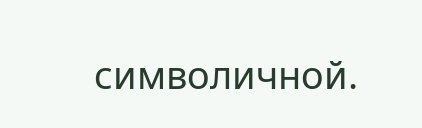символичной.